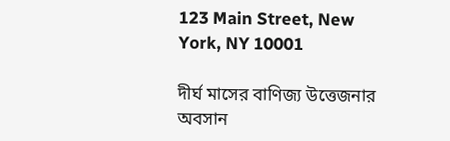123 Main Street, New York, NY 10001

দীর্ঘ মাসের বাণিজ্য উত্তেজনার অবসান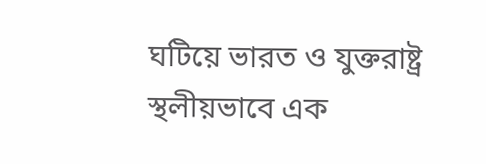ঘটিয়ে ভারত ও যুক্তরাষ্ট্র স্থলীয়ভাবে এক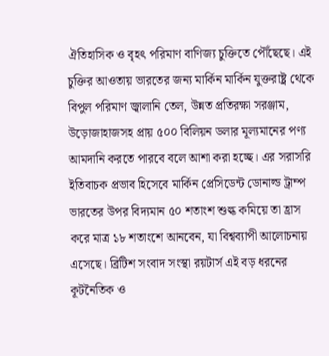ঐতিহাসিক ও বৃহৎ পরিমাণ বাণিজ্য চুক্তিতে পৌঁছেছে। এই চুক্তির আওতায় ভারতের জন্য মার্কিন মার্কিন যুক্তরাষ্ট্র থেকে বিপুল পরিমাণ জ্বালানি তেল, উন্নত প্রতিরক্ষা সরঞ্জাম, উড়োজাহাজসহ প্রায় ৫০০ বিলিয়ন ডলার মূল্যমানের পণ্য আমদানি করতে পারবে বলে আশা করা হচ্ছে। এর সরাসরি ইতিবাচক প্রভাব হিসেবে মার্কিন প্রেসিডেন্ট ডোনাল্ড ট্রাম্প ভারতের উপর বিদ্যমান ৫০ শতাংশ শুল্ক কমিয়ে তা হ্রাস করে মাত্র ১৮ শতাংশে আনবেন, যা বিশ্বব্যাপী আলোচনায় এসেছে। ব্রিটিশ সংবাদ সংস্থা রয়টার্স এই বড় ধরনের কূটনৈতিক ও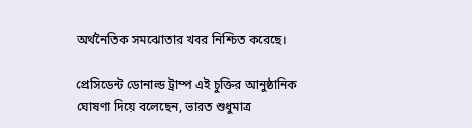অর্থনৈতিক সমঝোতার খবর নিশ্চিত করেছে।

প্রেসিডেন্ট ডোনাল্ড ট্রাম্প এই চুক্তির আনুষ্ঠানিক ঘোষণা দিয়ে বলেছেন, ভারত শুধুমাত্র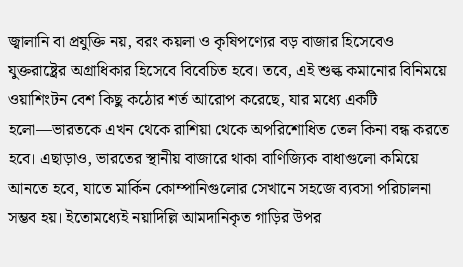জ্বালানি বা প্রযুক্তি নয়, বরং কয়লা ও কৃষিপণ্যের বড় বাজার হিসেবেও যুক্তরাষ্ট্রের অগ্রাধিকার হিসেবে বিবেচিত হবে। তবে, এই শুল্ক কমানোর বিনিময়ে ওয়াশিংটন বেশ কিছু কঠোর শর্ত আরোপ করেছে, যার মধ্যে একটি হলো—ভারতকে এখন থেকে রাশিয়া থেকে অপরিশোধিত তেল কিনা বন্ধ করতে হবে। এছাড়াও, ভারতের স্থানীয় বাজারে থাকা বাণিজ্যিক বাধাগুলো কমিয়ে আনতে হবে, যাতে মার্কিন কোম্পানিগুলোর সেখানে সহজে ব্যবসা পরিচালনা সম্ভব হয়। ইতোমধ্যেই নয়াদিল্লি আমদানিকৃত গাড়ির উপর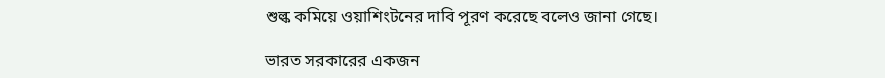শুল্ক কমিয়ে ওয়াশিংটনের দাবি পূরণ করেছে বলেও জানা গেছে।

ভারত সরকারের একজন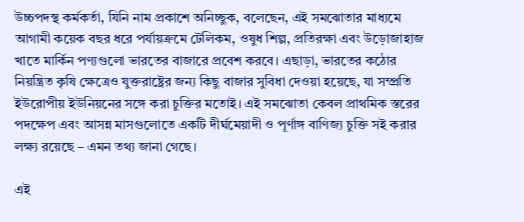উচ্চপদস্থ কর্মকর্তা, যিনি নাম প্রকাশে অনিচ্ছুক, বলেছেন, এই সমঝোতার মাধ্যমে আগামী কয়েক বছর ধরে পর্যায়ক্রমে টেলিকম, ওষুধ শিল্প, প্রতিরক্ষা এবং উড়োজাহাজ খাতে মার্কিন পণ্যগুলো ভারতের বাজারে প্রবেশ করবে। এছাড়া, ভারতের কঠোর নিয়ন্ত্রিত কৃষি ক্ষেত্রেও যুক্তরাষ্ট্রের জন্য কিছু বাজার সুবিধা দেওয়া হয়েছে, যা সম্প্রতি ইউরোপীয় ইউনিয়নের সঙ্গে করা চুক্তির মতোই। এই সমঝোতা কেবল প্রাথমিক স্তরের পদক্ষেপ এবং আসন্ন মাসগুলোতে একটি দীর্ঘমেয়াদী ও পূর্ণাঙ্গ বাণিজ্য চুক্তি সই করার লক্ষ্য রয়েছে – এমন তথ্য জানা গেছে।

এই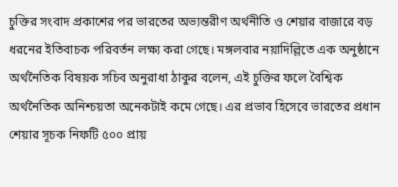চুক্তির সংবাদ প্রকাশের পর ভারতের অভ্যন্তরীণ অর্থনীতি ও শেয়ার বাজারে বড় ধরনের ইতিবাচক পরিবর্তন লক্ষ্য করা গেছে। মঙ্গলবার নয়াদিল্লিতে এক অনুষ্ঠানে অর্থনৈতিক বিষয়ক সচিব অনুরাধা ঠাকুর বলেন, এই চুক্তির ফলে বৈশ্বিক অর্থনৈতিক অনিশ্চয়তা অনেকটাই কমে গেছে। এর প্রভাব হিসেবে ভারতের প্রধান শেয়ার সূচক নিফটি ৫০০ প্রায়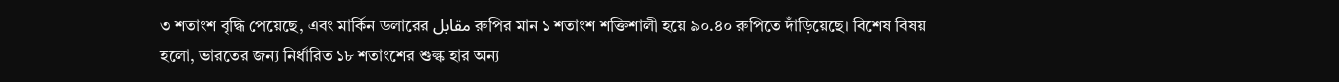৩ শতাংশ বৃদ্ধি পেয়েছে, এবং মার্কিন ডলারের مقابل রুপির মান ১ শতাংশ শক্তিশালী হয়ে ৯০.৪০ রুপিতে দাঁড়িয়েছে। বিশেষ বিষয় হলো, ভারতের জন্য নির্ধারিত ১৮ শতাংশের শুল্ক হার অন্য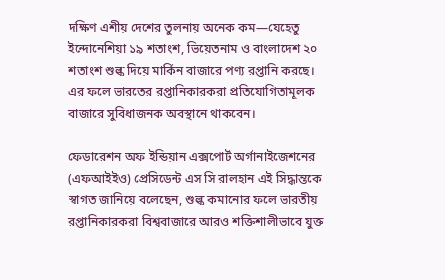দক্ষিণ এশীয় দেশের তুলনায় অনেক কম—যেহেতু ইন্দোনেশিয়া ১৯ শতাংশ, ভিয়েতনাম ও বাংলাদেশ ২০ শতাংশ শুল্ক দিয়ে মার্কিন বাজারে পণ্য রপ্তানি করছে। এর ফলে ভারতের রপ্তানিকারকরা প্রতিযোগিতামূলক বাজারে সুবিধাজনক অবস্থানে থাকবেন।

ফেডারেশন অফ ইন্ডিয়ান এক্সপোর্ট অর্গানাইজেশনের (এফআইইও) প্রেসিডেন্ট এস সি রালহান এই সিদ্ধান্তকে স্বাগত জানিয়ে বলেছেন, শুল্ক কমানোর ফলে ভারতীয় রপ্তানিকারকরা বিশ্ববাজারে আরও শক্তিশালীভাবে যুক্ত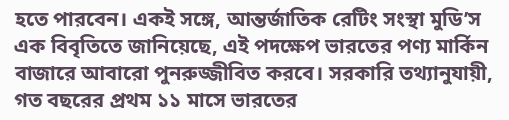হতে পারবেন। একই সঙ্গে, আন্তর্জাতিক রেটিং সংস্থা মুডি’স এক বিবৃতিতে জানিয়েছে, এই পদক্ষেপ ভারতের পণ্য মার্কিন বাজারে আবারো পুনরুজ্জীবিত করবে। সরকারি তথ্যানুযায়ী, গত বছরের প্রথম ১১ মাসে ভারতের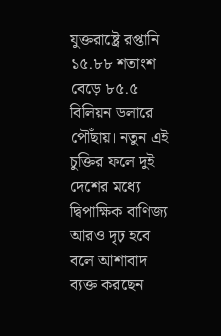যুক্তরাষ্ট্রে রপ্তানি ১৫.৮৮ শতাংশ বেড়ে ৮৫.৫ বিলিয়ন ডলারে পৌঁছায়। নতুন এই চুক্তির ফলে দুই দেশের মধ্যে দ্বিপাক্ষিক বাণিজ্য আরও দৃঢ় হবে বলে আশাবাদ ব্যক্ত করছেন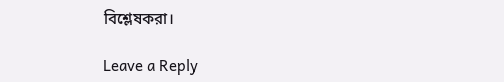বিশ্লেষকরা।

Leave a Reply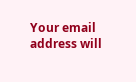Your email address will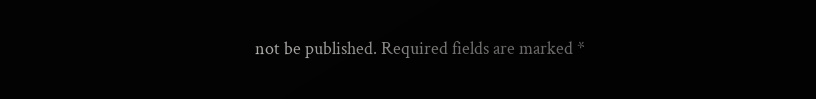not be published. Required fields are marked *